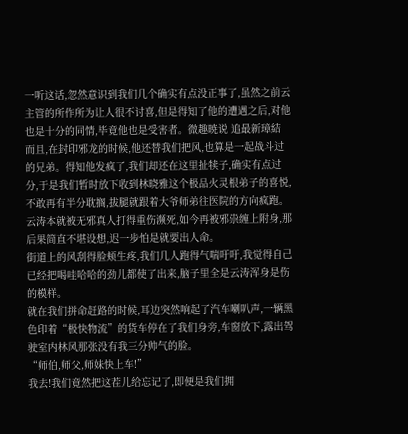一听这话,忽然意识到我们几个确实有点没正事了,虽然之前云主管的所作所为让人很不讨喜,但是得知了他的遭遇之后,对他也是十分的同情,毕竟他也是受害者。微趣暁说 追最新璋結
而且,在封印邪龙的时候,他还替我们把风,也算是一起战斗过的兄弟。得知他发疯了,我们却还在这里扯犊子,确实有点过分,于是我们暂时放下收到林晓雅这个极品火灵根弟子的喜悦,不敢再有半分耽搁,拔腿就跟着大爷师弟往医院的方向疯跑。
云涛本就被无邪真人打得重伤濒死,如今再被邪祟缠上附身,那后果简直不堪设想,迟一步怕是就要出人命。
街道上的风刮得脸颊生疼,我们几人跑得气喘吁吁,我觉得自己已经把喝哇哈哈的劲儿都使了出来,脑子里全是云涛浑身是伤的模样。
就在我们拼命赶路的时候,耳边突然响起了汽车喇叭声,一辆黑色印着“极快物流”的货车停在了我们身旁,车窗放下,露出驾驶室内林风那张没有我三分帅气的脸。
“师伯,师父,师妹快上车!”
我去!我们竟然把这茬儿给忘记了,即便是我们拥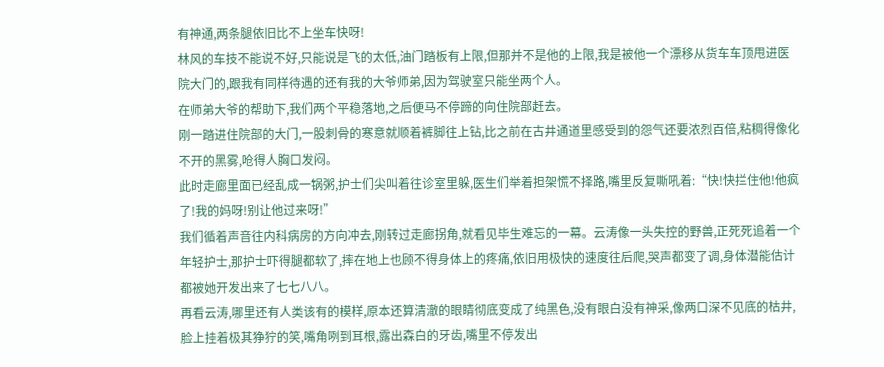有神通,两条腿依旧比不上坐车快呀!
林风的车技不能说不好,只能说是飞的太低,油门踏板有上限,但那并不是他的上限,我是被他一个漂移从货车车顶甩进医院大门的,跟我有同样待遇的还有我的大爷师弟,因为驾驶室只能坐两个人。
在师弟大爷的帮助下,我们两个平稳落地,之后便马不停蹄的向住院部赶去。
刚一踏进住院部的大门,一股刺骨的寒意就顺着裤脚往上钻,比之前在古井通道里感受到的怨气还要浓烈百倍,粘稠得像化不开的黑雾,呛得人胸口发闷。
此时走廊里面已经乱成一锅粥,护士们尖叫着往诊室里躲,医生们举着担架慌不择路,嘴里反复嘶吼着:“快!快拦住他!他疯了!我的妈呀!别让他过来呀!”
我们循着声音往内科病房的方向冲去,刚转过走廊拐角,就看见毕生难忘的一幕。云涛像一头失控的野兽,正死死追着一个年轻护士,那护士吓得腿都软了,摔在地上也顾不得身体上的疼痛,依旧用极快的速度往后爬,哭声都变了调,身体潜能估计都被她开发出来了七七八八。
再看云涛,哪里还有人类该有的模样,原本还算清澈的眼睛彻底变成了纯黑色,没有眼白没有神采,像两口深不见底的枯井,脸上挂着极其狰狞的笑,嘴角咧到耳根,露出森白的牙齿,嘴里不停发出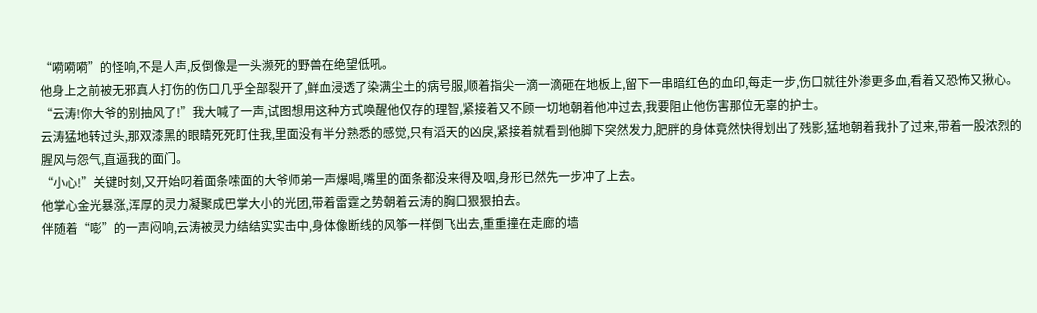“嗬嗬嗬”的怪响,不是人声,反倒像是一头濒死的野兽在绝望低吼。
他身上之前被无邪真人打伤的伤口几乎全部裂开了,鲜血浸透了染满尘土的病号服,顺着指尖一滴一滴砸在地板上,留下一串暗红色的血印,每走一步,伤口就往外渗更多血,看着又恐怖又揪心。
“云涛!你大爷的别抽风了!”我大喊了一声,试图想用这种方式唤醒他仅存的理智,紧接着又不顾一切地朝着他冲过去,我要阻止他伤害那位无辜的护士。
云涛猛地转过头,那双漆黑的眼睛死死盯住我,里面没有半分熟悉的感觉,只有滔天的凶戾,紧接着就看到他脚下突然发力,肥胖的身体竟然快得划出了残影,猛地朝着我扑了过来,带着一股浓烈的腥风与怨气,直逼我的面门。
“小心!”关键时刻,又开始叼着面条嗦面的大爷师弟一声爆喝,嘴里的面条都没来得及咽,身形已然先一步冲了上去。
他掌心金光暴涨,浑厚的灵力凝聚成巴掌大小的光团,带着雷霆之势朝着云涛的胸口狠狠拍去。
伴随着“嘭”的一声闷响,云涛被灵力结结实实击中,身体像断线的风筝一样倒飞出去,重重撞在走廊的墙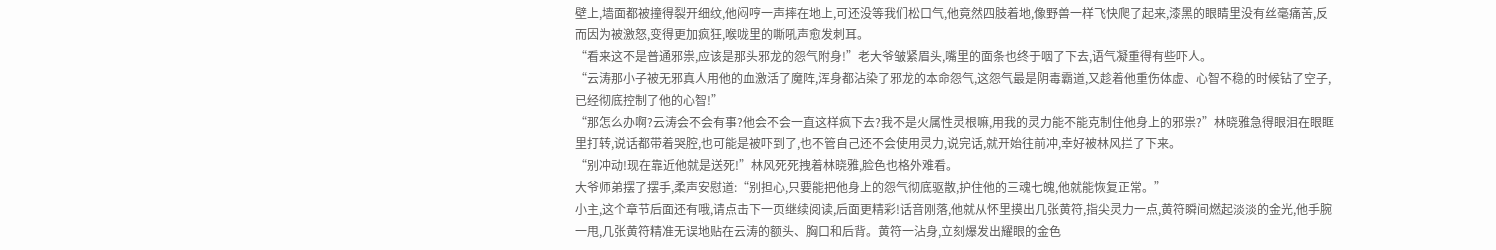壁上,墙面都被撞得裂开细纹,他闷哼一声摔在地上,可还没等我们松口气,他竟然四肢着地,像野兽一样飞快爬了起来,漆黑的眼睛里没有丝毫痛苦,反而因为被激怒,变得更加疯狂,喉咙里的嘶吼声愈发刺耳。
“看来这不是普通邪祟,应该是那头邪龙的怨气附身!”老大爷皱紧眉头,嘴里的面条也终于咽了下去,语气凝重得有些吓人。
“云涛那小子被无邪真人用他的血激活了魔阵,浑身都沾染了邪龙的本命怨气,这怨气最是阴毒霸道,又趁着他重伤体虚、心智不稳的时候钻了空子,已经彻底控制了他的心智!”
“那怎么办啊?云涛会不会有事?他会不会一直这样疯下去?我不是火属性灵根嘛,用我的灵力能不能克制住他身上的邪祟?”林晓雅急得眼泪在眼眶里打转,说话都带着哭腔,也可能是被吓到了,也不管自己还不会使用灵力,说完话,就开始往前冲,幸好被林风拦了下来。
“别冲动!现在靠近他就是送死!”林风死死拽着林晓雅,脸色也格外难看。
大爷师弟摆了摆手,柔声安慰道:“别担心,只要能把他身上的怨气彻底驱散,护住他的三魂七魄,他就能恢复正常。”
小主,这个章节后面还有哦,请点击下一页继续阅读,后面更精彩!话音刚落,他就从怀里摸出几张黄符,指尖灵力一点,黄符瞬间燃起淡淡的金光,他手腕一甩,几张黄符精准无误地贴在云涛的额头、胸口和后背。黄符一沾身,立刻爆发出耀眼的金色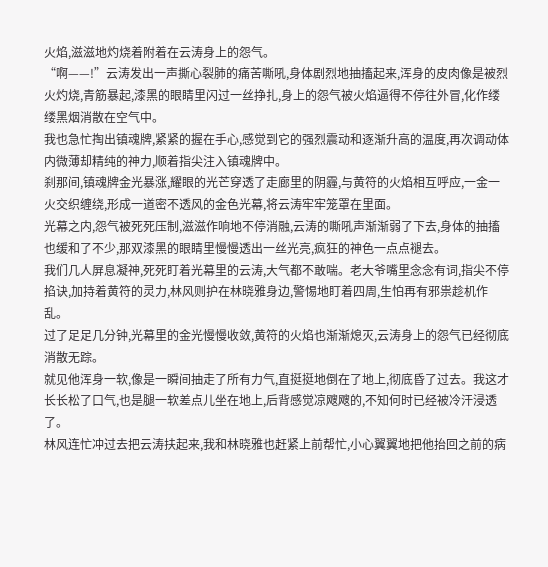火焰,滋滋地灼烧着附着在云涛身上的怨气。
“啊——!”云涛发出一声撕心裂肺的痛苦嘶吼,身体剧烈地抽搐起来,浑身的皮肉像是被烈火灼烧,青筋暴起,漆黑的眼睛里闪过一丝挣扎,身上的怨气被火焰逼得不停往外冒,化作缕缕黑烟消散在空气中。
我也急忙掏出镇魂牌,紧紧的握在手心,感觉到它的强烈震动和逐渐升高的温度,再次调动体内微薄却精纯的神力,顺着指尖注入镇魂牌中。
刹那间,镇魂牌金光暴涨,耀眼的光芒穿透了走廊里的阴霾,与黄符的火焰相互呼应,一金一火交织缠绕,形成一道密不透风的金色光幕,将云涛牢牢笼罩在里面。
光幕之内,怨气被死死压制,滋滋作响地不停消融,云涛的嘶吼声渐渐弱了下去,身体的抽搐也缓和了不少,那双漆黑的眼睛里慢慢透出一丝光亮,疯狂的神色一点点褪去。
我们几人屏息凝神,死死盯着光幕里的云涛,大气都不敢喘。老大爷嘴里念念有词,指尖不停掐诀,加持着黄符的灵力,林风则护在林晓雅身边,警惕地盯着四周,生怕再有邪祟趁机作乱。
过了足足几分钟,光幕里的金光慢慢收敛,黄符的火焰也渐渐熄灭,云涛身上的怨气已经彻底消散无踪。
就见他浑身一软,像是一瞬间抽走了所有力气,直挺挺地倒在了地上,彻底昏了过去。我这才长长松了口气,也是腿一软差点儿坐在地上,后背感觉凉飕飕的,不知何时已经被冷汗浸透了。
林风连忙冲过去把云涛扶起来,我和林晓雅也赶紧上前帮忙,小心翼翼地把他抬回之前的病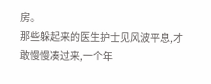房。
那些躲起来的医生护士见风波平息,才敢慢慢凑过来,一个年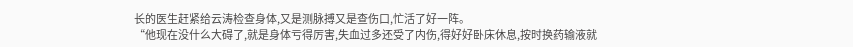长的医生赶紧给云涛检查身体,又是测脉搏又是查伤口,忙活了好一阵。
“他现在没什么大碍了,就是身体亏得厉害,失血过多还受了内伤,得好好卧床休息,按时换药输液就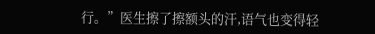行。”医生擦了擦额头的汗,语气也变得轻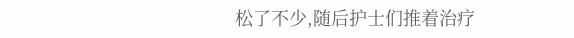松了不少,随后护士们推着治疗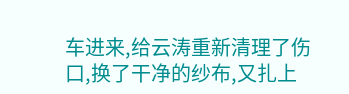车进来,给云涛重新清理了伤口,换了干净的纱布,又扎上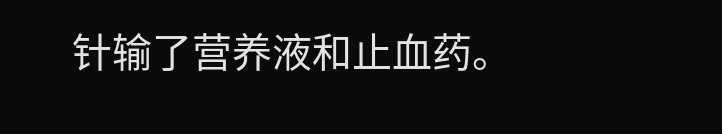针输了营养液和止血药。